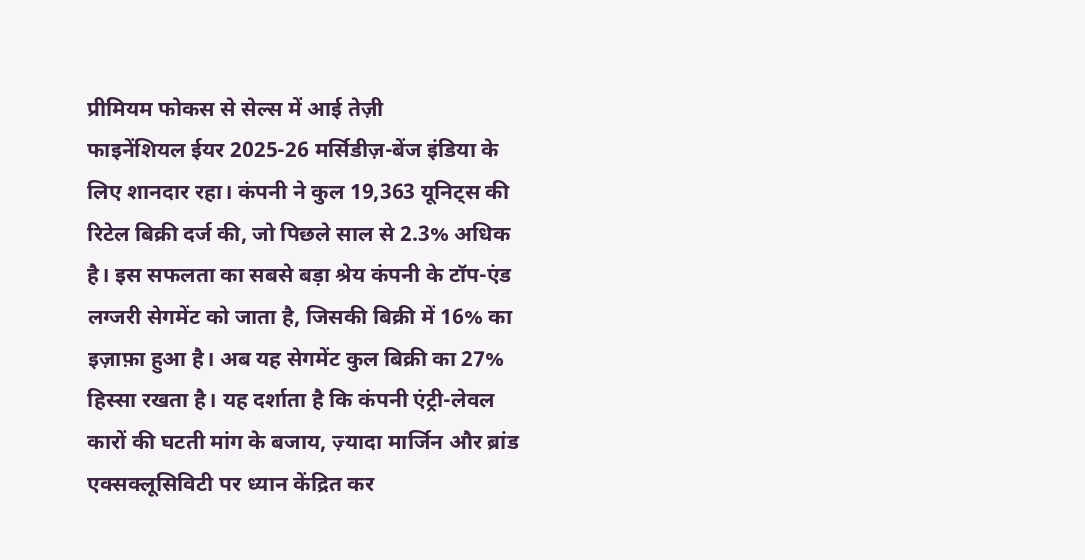प्रीमियम फोकस से सेल्स में आई तेज़ी
फाइनेंशियल ईयर 2025-26 मर्सिडीज़-बेंज इंडिया के लिए शानदार रहा। कंपनी ने कुल 19,363 यूनिट्स की रिटेल बिक्री दर्ज की, जो पिछले साल से 2.3% अधिक है। इस सफलता का सबसे बड़ा श्रेय कंपनी के टॉप-एंड लग्जरी सेगमेंट को जाता है, जिसकी बिक्री में 16% का इज़ाफ़ा हुआ है। अब यह सेगमेंट कुल बिक्री का 27% हिस्सा रखता है। यह दर्शाता है कि कंपनी एंट्री-लेवल कारों की घटती मांग के बजाय, ज़्यादा मार्जिन और ब्रांड एक्सक्लूसिविटी पर ध्यान केंद्रित कर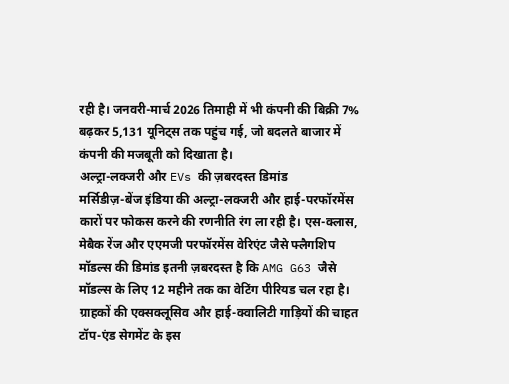रही है। जनवरी-मार्च 2026 तिमाही में भी कंपनी की बिक्री 7% बढ़कर 5,131 यूनिट्स तक पहुंच गई, जो बदलते बाजार में कंपनी की मजबूती को दिखाता है।
अल्ट्रा-लक्जरी और EVs की ज़बरदस्त डिमांड
मर्सिडीज़-बेंज इंडिया की अल्ट्रा-लक्जरी और हाई-परफॉरमेंस कारों पर फोकस करने की रणनीति रंग ला रही है। एस-क्लास, मेबैक रेंज और एएमजी परफॉरमेंस वेरिएंट जैसे फ्लैगशिप मॉडल्स की डिमांड इतनी ज़बरदस्त है कि AMG G63 जैसे मॉडल्स के लिए 12 महीने तक का वेटिंग पीरियड चल रहा है। ग्राहकों की एक्सक्लूसिव और हाई-क्वालिटी गाड़ियों की चाहत टॉप-एंड सेगमेंट के इस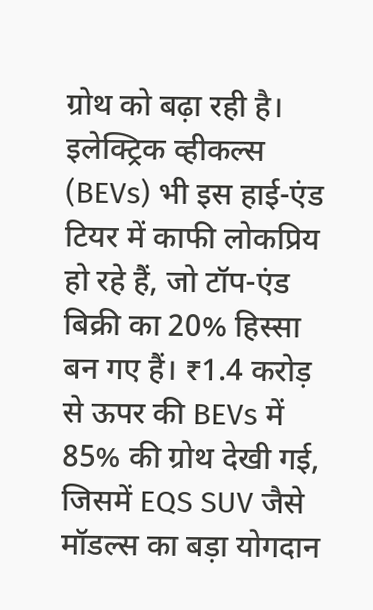ग्रोथ को बढ़ा रही है। इलेक्ट्रिक व्हीकल्स (BEVs) भी इस हाई-एंड टियर में काफी लोकप्रिय हो रहे हैं, जो टॉप-एंड बिक्री का 20% हिस्सा बन गए हैं। ₹1.4 करोड़ से ऊपर की BEVs में 85% की ग्रोथ देखी गई, जिसमें EQS SUV जैसे मॉडल्स का बड़ा योगदान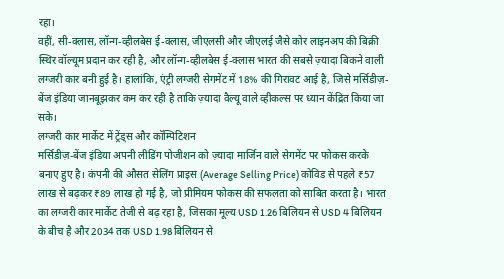रहा।
वहीं, सी-क्लास, लॉन्ग-व्हीलबेस ई-क्लास, जीएलसी और जीएलई जैसे कोर लाइनअप की बिक्री स्थिर वॉल्यूम प्रदान कर रही है, और लॉन्ग-व्हीलबेस ई-क्लास भारत की सबसे ज़्यादा बिकने वाली लग्जरी कार बनी हुई है। हालांकि, एंट्री लग्जरी सेगमेंट में 18% की गिरावट आई है, जिसे मर्सिडीज़-बेंज इंडिया जानबूझकर कम कर रही है ताकि ज़्यादा वैल्यू वाले व्हीकल्स पर ध्यान केंद्रित किया जा सके।
लग्जरी कार मार्केट में ट्रेंड्स और कॉम्पिटिशन
मर्सिडीज़-बेंज इंडिया अपनी लीडिंग पोजीशन को ज़्यादा मार्जिन वाले सेगमेंट पर फोकस करके बनाए हुए है। कंपनी की औसत सेलिंग प्राइस (Average Selling Price) कोविड से पहले ₹57 लाख से बढ़कर ₹89 लाख हो गई है, जो प्रीमियम फोकस की सफलता को साबित करता है। भारत का लग्जरी कार मार्केट तेजी से बढ़ रहा है, जिसका मूल्य USD 1.26 बिलियन से USD 4 बिलियन के बीच है और 2034 तक USD 1.98 बिलियन से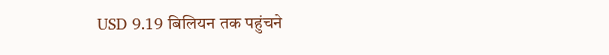USD 9.19 बिलियन तक पहुंचने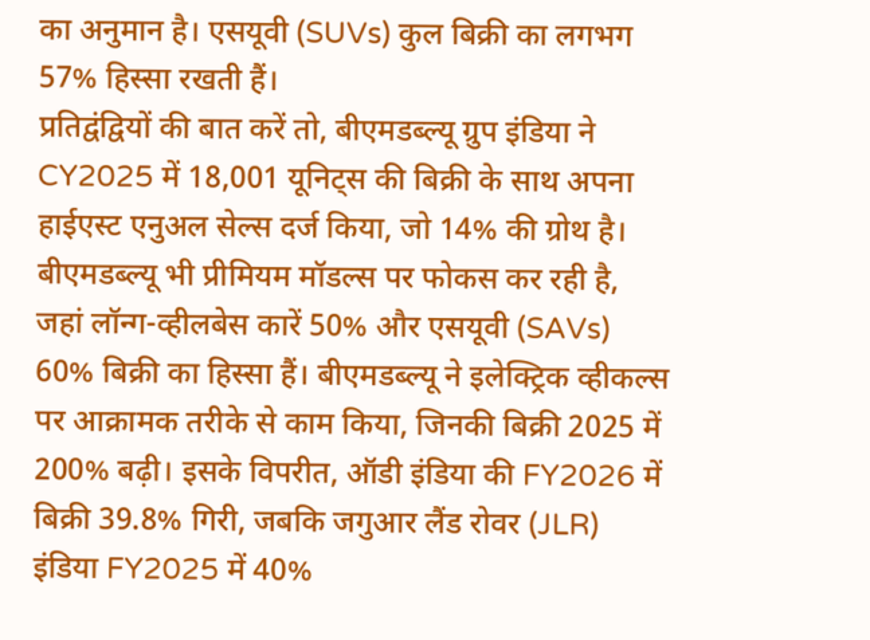का अनुमान है। एसयूवी (SUVs) कुल बिक्री का लगभग 57% हिस्सा रखती हैं।
प्रतिद्वंद्वियों की बात करें तो, बीएमडब्ल्यू ग्रुप इंडिया ने CY2025 में 18,001 यूनिट्स की बिक्री के साथ अपना हाईएस्ट एनुअल सेल्स दर्ज किया, जो 14% की ग्रोथ है। बीएमडब्ल्यू भी प्रीमियम मॉडल्स पर फोकस कर रही है, जहां लॉन्ग-व्हीलबेस कारें 50% और एसयूवी (SAVs) 60% बिक्री का हिस्सा हैं। बीएमडब्ल्यू ने इलेक्ट्रिक व्हीकल्स पर आक्रामक तरीके से काम किया, जिनकी बिक्री 2025 में 200% बढ़ी। इसके विपरीत, ऑडी इंडिया की FY2026 में बिक्री 39.8% गिरी, जबकि जगुआर लैंड रोवर (JLR) इंडिया FY2025 में 40%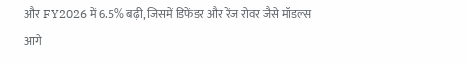और FY2026 में 6.5% बढ़ी, जिसमें डिफेंडर और रेंज रोवर जैसे मॉडल्स आगे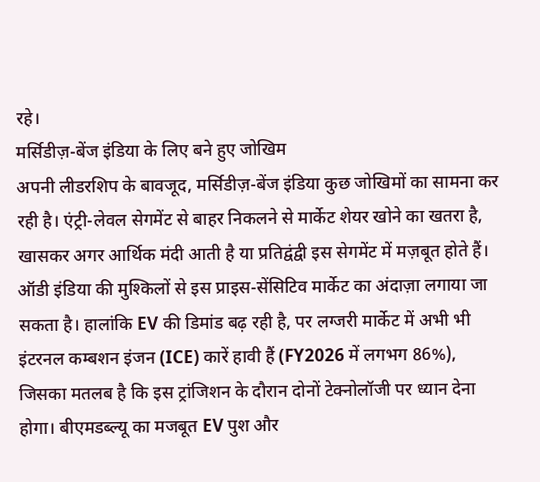रहे।
मर्सिडीज़-बेंज इंडिया के लिए बने हुए जोखिम
अपनी लीडरशिप के बावजूद, मर्सिडीज़-बेंज इंडिया कुछ जोखिमों का सामना कर रही है। एंट्री-लेवल सेगमेंट से बाहर निकलने से मार्केट शेयर खोने का खतरा है, खासकर अगर आर्थिक मंदी आती है या प्रतिद्वंद्वी इस सेगमेंट में मज़बूत होते हैं। ऑडी इंडिया की मुश्किलों से इस प्राइस-सेंसिटिव मार्केट का अंदाज़ा लगाया जा सकता है। हालांकि EV की डिमांड बढ़ रही है, पर लग्जरी मार्केट में अभी भी इंटरनल कम्बशन इंजन (ICE) कारें हावी हैं (FY2026 में लगभग 86%), जिसका मतलब है कि इस ट्रांजिशन के दौरान दोनों टेक्नोलॉजी पर ध्यान देना होगा। बीएमडब्ल्यू का मजबूत EV पुश और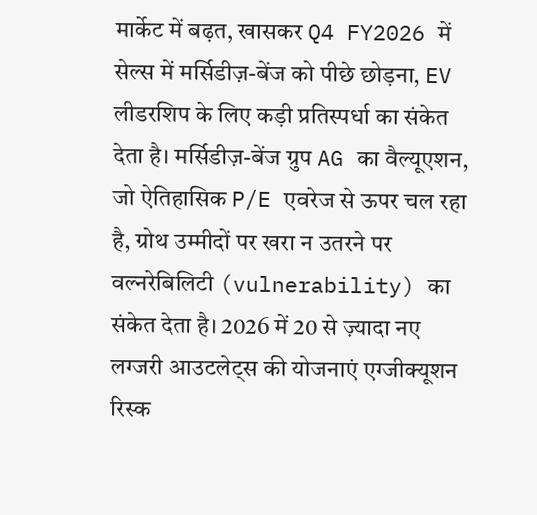मार्केट में बढ़त, खासकर Q4 FY2026 में सेल्स में मर्सिडीज़-बेंज को पीछे छोड़ना, EV लीडरशिप के लिए कड़ी प्रतिस्पर्धा का संकेत देता है। मर्सिडीज़-बेंज ग्रुप AG का वैल्यूएशन, जो ऐतिहासिक P/E एवरेज से ऊपर चल रहा है, ग्रोथ उम्मीदों पर खरा न उतरने पर वल्नरेबिलिटी (vulnerability) का संकेत देता है। 2026 में 20 से ज़्यादा नए लग्जरी आउटलेट्स की योजनाएं एग्जीक्यूशन रिस्क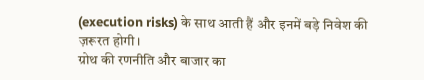(execution risks) के साथ आती हैं और इनमें बड़े निवेश की ज़रूरत होगी।
ग्रोथ की रणनीति और बाजार का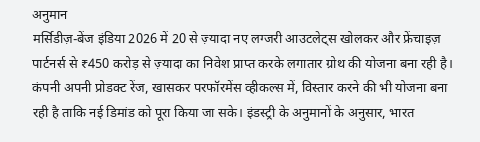अनुमान
मर्सिडीज़-बेंज इंडिया 2026 में 20 से ज़्यादा नए लग्जरी आउटलेट्स खोलकर और फ्रेंचाइज़ पार्टनर्स से ₹450 करोड़ से ज़्यादा का निवेश प्राप्त करके लगातार ग्रोथ की योजना बना रही है। कंपनी अपनी प्रोडक्ट रेंज, खासकर परफॉरमेंस व्हीकल्स में, विस्तार करने की भी योजना बना रही है ताकि नई डिमांड को पूरा किया जा सके। इंडस्ट्री के अनुमानों के अनुसार, भारत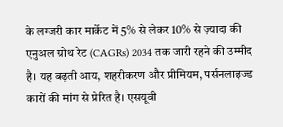के लग्जरी कार मार्केट में 5% से लेकर 10% से ज़्यादा की एनुअल ग्रोथ रेट (CAGRs) 2034 तक जारी रहने की उम्मीद है। यह बढ़ती आय, शहरीकरण और प्रीमियम, पर्सनलाइज्ड कारों की मांग से प्रेरित है। एसयूवी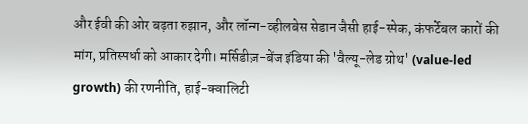और ईवी की ओर बढ़ता रुझान, और लॉन्ग-व्हीलबेस सेडान जैसी हाई-स्पेक, कंफर्टेबल कारों की मांग, प्रतिस्पर्धा को आकार देगी। मर्सिडीज़-बेंज इंडिया की 'वैल्यू-लेड ग्रोथ' (value-led growth) की रणनीति, हाई-क्वालिटी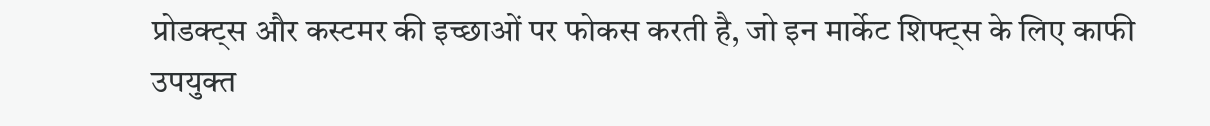प्रोडक्ट्स और कस्टमर की इच्छाओं पर फोकस करती है, जो इन मार्केट शिफ्ट्स के लिए काफी उपयुक्त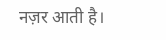नज़र आती है।